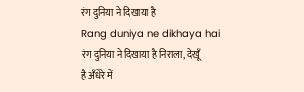रंग दुनिया ने दिखाया है
Rang duniya ne dikhaya hai
रंग दुनिया ने दिखाया है निराला, देखूँ
है अँधेरे में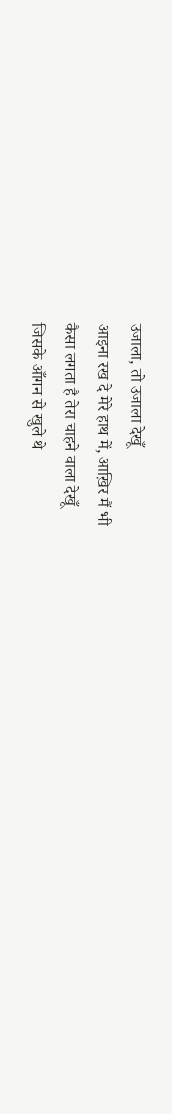उजाला, तो उजाला देखूँ
आइना रख दे मेरे हाथ में, आख़िर मैं भी
कैसा लगता है तेरा चाहने वाला देखूँ
जिसके आँगन से खुले थे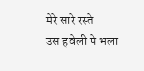मेरे सारे रस्ते
उस हवेली पे भला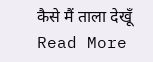कैसे मैं ताला देखूँ
Read More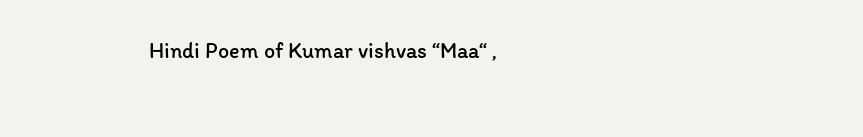Hindi Poem of Kumar vishvas “Maa“ ,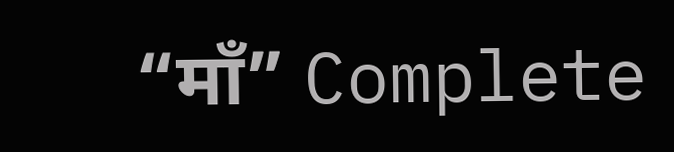“माँ” Complete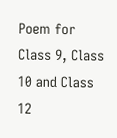Poem for Class 9, Class 10 and Class 12